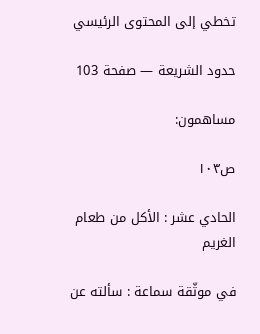تخطي إلى المحتوى الرئيسي

حدود الشريعة — صفحة 103

مساهمون:

ص١٠٣

الحادي عشر : الأكل من طعام الغريم

في موثّقة سماعة : سألته عن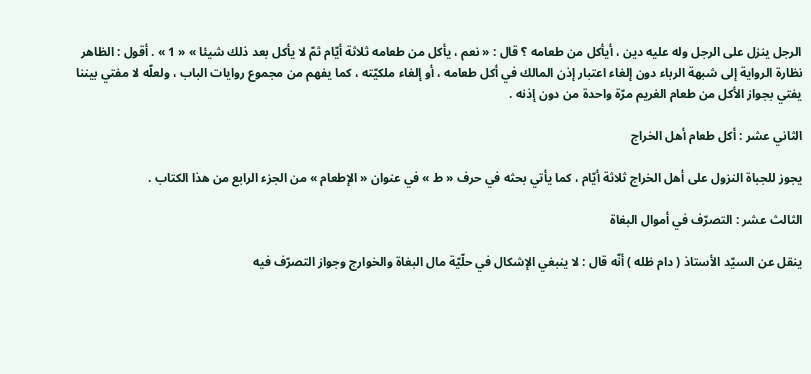الرجل ينزل على الرجل وله عليه دين ، أيأكل من طعامه ؟ قال : « نعم ، يأكل من طعامه ثلاثة أيّام ثمّ لا يأكل بعد ذلك شيئا » « 1 » . أقول : الظاهر نظارة الرواية إلى شبهة الرباء دون إلغاء اعتبار إذن المالك في أكل طعامه ، أو إلغاء ملكيّته ، كما يفهم من مجموع روايات الباب ، ولعلّه لا مفتي بيننا يفتي بجواز الأكل من طعام الغريم مرّة واحدة من دون إذنه .

الثاني عشر : أكل طعام أهل الخراج

يجوز للجباة النزول على أهل الخراج ثلاثة أيّام ، كما يأتي بحثه في حرف « ط » في عنوان « الإطعام » من الجزء الرابع من هذا الكتاب .

الثالث عشر : التصرّف في أموال البغاة

ينقل عن السيّد الأستاذ ( دام ظله ) أنّه قال : لا ينبغي الإشكال في حلّيّة مال البغاة والخوارج وجواز التصرّف فيه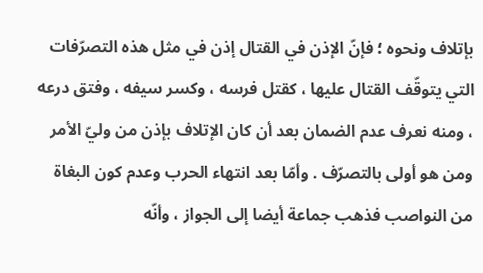بإتلاف ونحوه ؛ فإنّ الإذن في القتال إذن في مثل هذه التصرّفات التي يتوقّف القتال عليها ، كقتل فرسه ، وكسر سيفه ، وفتق درعه ، ومنه نعرف عدم الضمان بعد أن كان الإتلاف بإذن من وليّ الأمر ومن هو أولى بالتصرّف . وأمّا بعد انتهاء الحرب وعدم كون البغاة من النواصب فذهب جماعة أيضا إلى الجواز ، وأنّه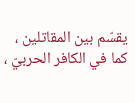يقسّم بين المقاتلين ، كما في الكافر الحربيّ ،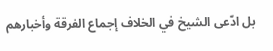بل ادّعى الشيخ في الخلاف إجماع الفرقة وأخبارهم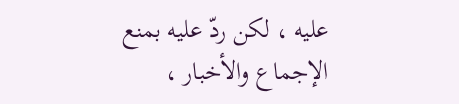عليه ، لكن ردّ عليه بمنع الإجماع والأخبار ،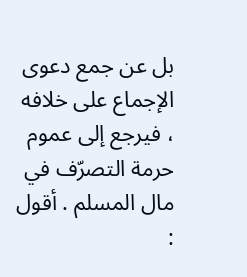بل عن جمع دعوى الإجماع على خلافه ، فيرجع إلى عموم حرمة التصرّف في مال المسلم . أقول :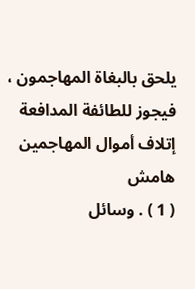يلحق بالبغاة المهاجمون ، فيجوز للطائفة المدافعة إتلاف أموال المهاجمين
هامش
( 1 ) . وسائل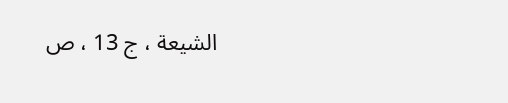الشيعة ، ج 13 ، ص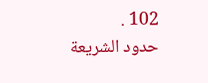102 .
حدود الشريعة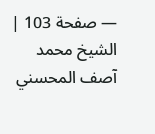— صفحة 103 | الشيخ محمد آصف المحسني